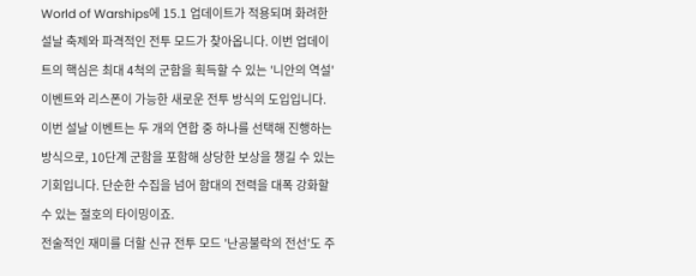World of Warships에 15.1 업데이트가 적용되며 화려한 설날 축제와 파격적인 전투 모드가 찾아옵니다. 이번 업데이트의 핵심은 최대 4척의 군함을 획득할 수 있는 '니안의 역설' 이벤트와 리스폰이 가능한 새로운 전투 방식의 도입입니다.
이번 설날 이벤트는 두 개의 연합 중 하나를 선택해 진행하는 방식으로, 10단계 군함을 포함해 상당한 보상을 챙길 수 있는 기회입니다. 단순한 수집을 넘어 함대의 전력을 대폭 강화할 수 있는 절호의 타이밍이죠.
전술적인 재미를 더할 신규 전투 모드 '난공불락의 전선'도 주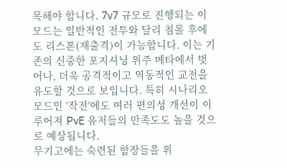목해야 합니다. 7v7 규모로 진행되는 이 모드는 일반적인 전투와 달리 침몰 후에도 리스폰(재출격)이 가능합니다. 이는 기존의 신중한 포지셔닝 위주 메타에서 벗어나, 더욱 공격적이고 역동적인 교전을 유도할 것으로 보입니다. 특히 시나리오 모드인 '작전'에도 여러 편의성 개선이 이루어져 PvE 유저들의 만족도도 높을 것으로 예상됩니다.
무기고에는 숙련된 함장들을 위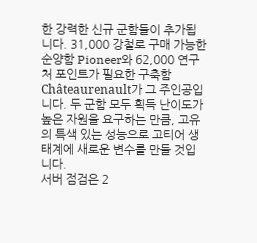한 강력한 신규 군함들이 추가됩니다. 31,000 강철로 구매 가능한 순양함 Pioneer와 62,000 연구처 포인트가 필요한 구축함 Châteaurenault가 그 주인공입니다. 두 군함 모두 획득 난이도가 높은 자원을 요구하는 만큼, 고유의 특색 있는 성능으로 고티어 생태계에 새로운 변수를 만들 것입니다.
서버 점검은 2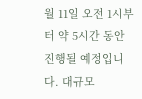월 11일 오전 1시부터 약 5시간 동안 진행될 예정입니다. 대규모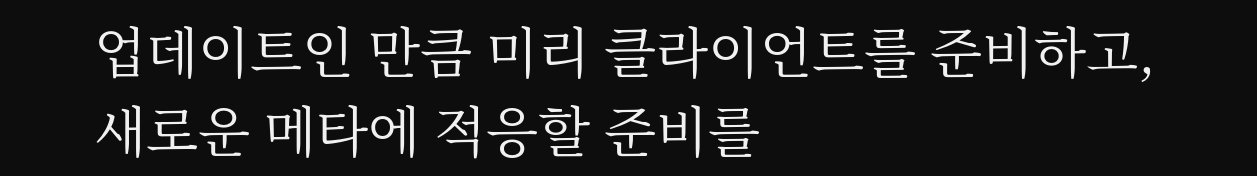업데이트인 만큼 미리 클라이언트를 준비하고, 새로운 메타에 적응할 준비를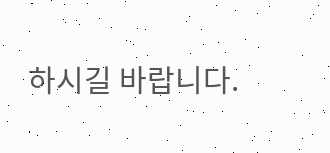하시길 바랍니다.